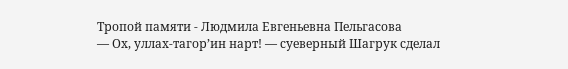Тропой памяти - Людмила Евгеньевна Пельгасова
— Ох, уллах-тагор’ин нарт! — суеверный Шагрук сделал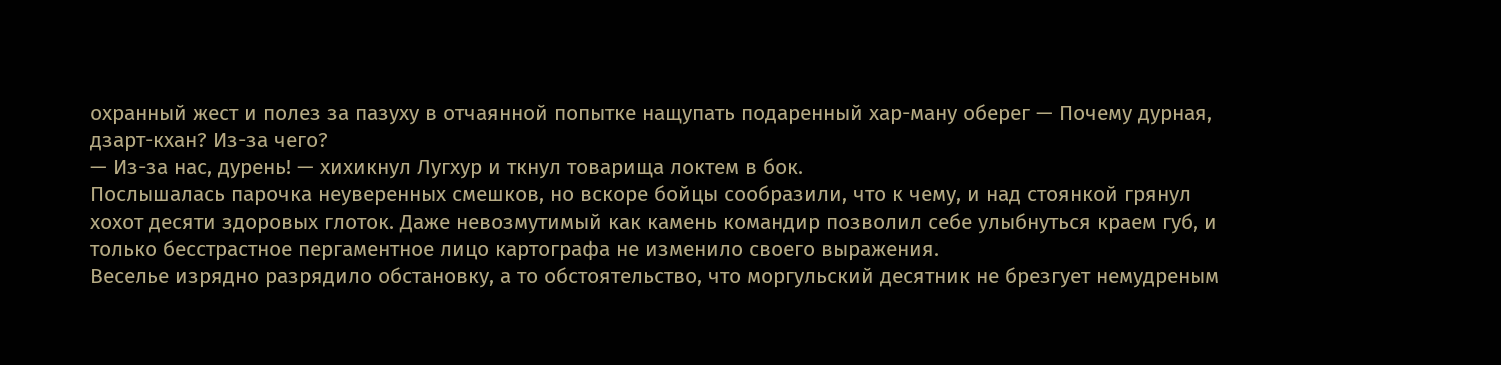охранный жест и полез за пазуху в отчаянной попытке нащупать подаренный хар-ману оберег — Почему дурная, дзарт-кхан? Из-за чего?
— Из-за нас, дурень! — хихикнул Лугхур и ткнул товарища локтем в бок.
Послышалась парочка неуверенных смешков, но вскоре бойцы сообразили, что к чему, и над стоянкой грянул хохот десяти здоровых глоток. Даже невозмутимый как камень командир позволил себе улыбнуться краем губ, и только бесстрастное пергаментное лицо картографа не изменило своего выражения.
Веселье изрядно разрядило обстановку, а то обстоятельство, что моргульский десятник не брезгует немудреным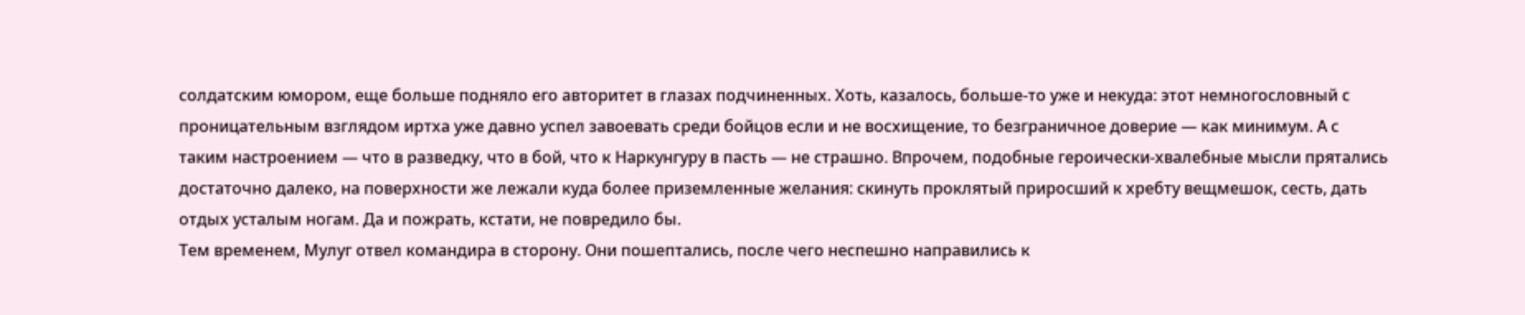солдатским юмором, еще больше подняло его авторитет в глазах подчиненных. Хоть, казалось, больше-то уже и некуда: этот немногословный с проницательным взглядом иртха уже давно успел завоевать среди бойцов если и не восхищение, то безграничное доверие — как минимум. А с таким настроением — что в разведку, что в бой, что к Наркунгуру в пасть — не страшно. Впрочем, подобные героически-хвалебные мысли прятались достаточно далеко, на поверхности же лежали куда более приземленные желания: скинуть проклятый приросший к хребту вещмешок, сесть, дать отдых усталым ногам. Да и пожрать, кстати, не повредило бы.
Тем временем, Мулуг отвел командира в сторону. Они пошептались, после чего неспешно направились к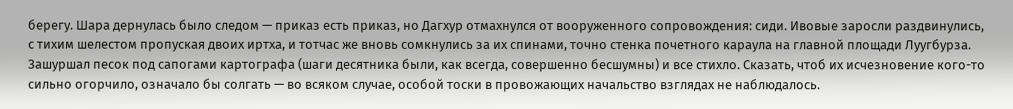берегу. Шара дернулась было следом — приказ есть приказ, но Дагхур отмахнулся от вооруженного сопровождения: сиди. Ивовые заросли раздвинулись, с тихим шелестом пропуская двоих иртха, и тотчас же вновь сомкнулись за их спинами, точно стенка почетного караула на главной площади Луугбурза. Зашуршал песок под сапогами картографа (шаги десятника были, как всегда, совершенно бесшумны) и все стихло. Сказать, чтоб их исчезновение кого-то сильно огорчило, означало бы солгать — во всяком случае, особой тоски в провожающих начальство взглядах не наблюдалось.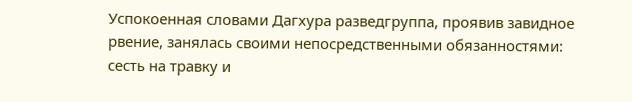Успокоенная словами Дагхура разведгруппа, проявив завидное рвение, занялась своими непосредственными обязанностями: сесть на травку и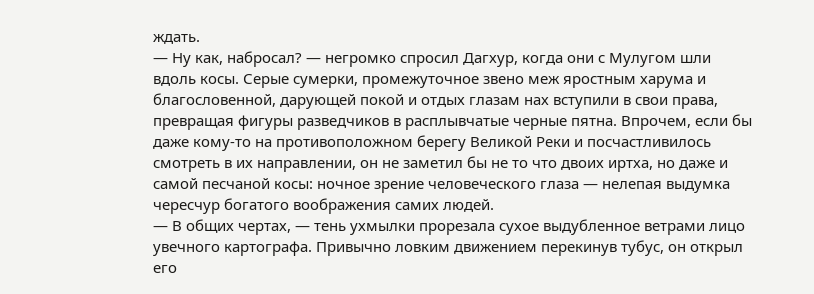ждать.
— Ну как, набросал? — негромко спросил Дагхур, когда они с Мулугом шли вдоль косы. Серые сумерки, промежуточное звено меж яростным харума и благословенной, дарующей покой и отдых глазам нах вступили в свои права, превращая фигуры разведчиков в расплывчатые черные пятна. Впрочем, если бы даже кому-то на противоположном берегу Великой Реки и посчастливилось смотреть в их направлении, он не заметил бы не то что двоих иртха, но даже и самой песчаной косы: ночное зрение человеческого глаза — нелепая выдумка чересчур богатого воображения самих людей.
— В общих чертах, — тень ухмылки прорезала сухое выдубленное ветрами лицо увечного картографа. Привычно ловким движением перекинув тубус, он открыл его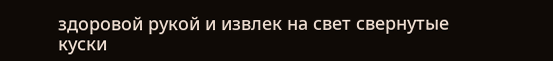здоровой рукой и извлек на свет свернутые куски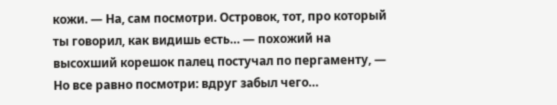кожи. — На, сам посмотри. Островок, тот, про который ты говорил, как видишь есть… — похожий на высохший корешок палец постучал по пергаменту, — Но все равно посмотри: вдруг забыл чего…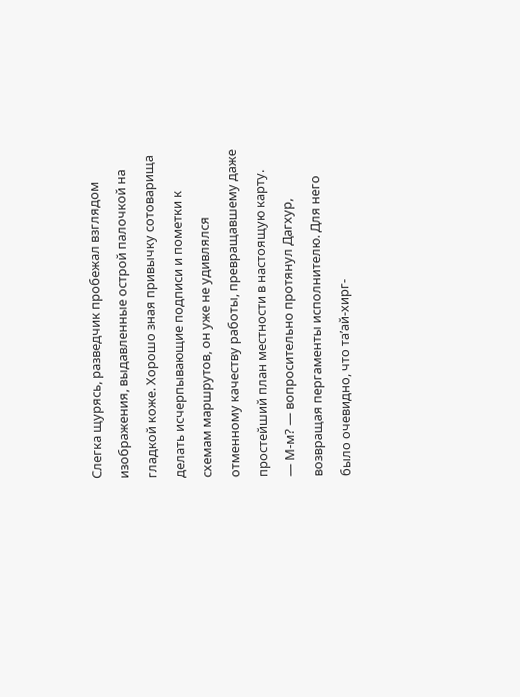Слегка щурясь, разведчик пробежал взглядом изображения, выдавленные острой палочкой на гладкой коже. Хорошо зная привычку сотоварища делать исчерпывающие подписи и пометки к схемам маршрутов, он уже не удивлялся отменному качеству работы, превращавшему даже простейший план местности в настоящую карту.
— М-м? — вопросительно протянул Дагхур, возвращая пергаменты исполнителю. Для него было очевидно, что та’ай-хирг-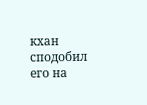кхан сподобил его на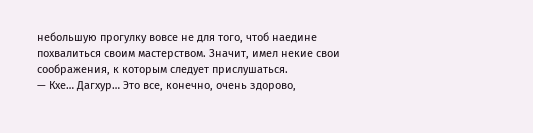небольшую прогулку вовсе не для того, чтоб наедине похвалиться своим мастерством. Значит, имел некие свои соображения, к которым следует прислушаться.
— Кхе… Дагхур… Это все, конечно, очень здорово,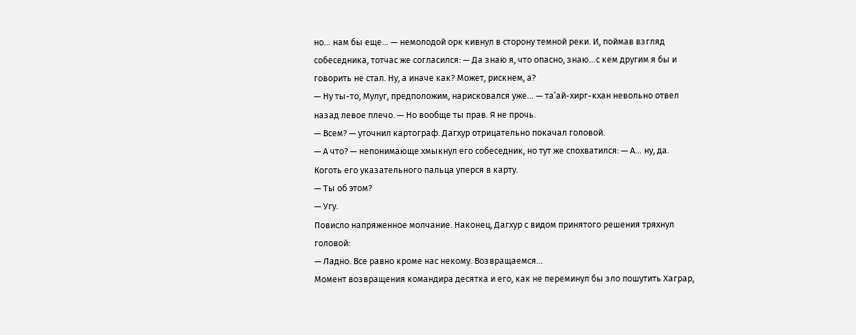но… нам бы еще… — немолодой орк кивнул в сторону темной реки. И, поймав взгляд собеседника, тотчас же согласился: — Да знаю я, что опасно, знаю…с кем другим я бы и говорить не стал. Ну, а иначе как? Может, рискнем, а?
— Ну ты-то, Мулуг, предположим, нарисковался уже… — та’ай-хирг-кхан невольно отвел назад левое плечо. — Но вообще ты прав. Я не прочь.
— Всем? — уточнил картограф. Дагхур отрицательно покачал головой.
— А что? — непонимающе хмыкнул его собеседник, но тут же спохватился: — А… ну, да.
Коготь его указательного пальца уперся в карту.
— Ты об этом?
— Угу.
Повисло напряженное молчание. Наконец, Дагхур с видом принятого решения тряхнул головой:
— Ладно. Все равно кроме нас некому. Возвращаемся…
Момент возвращения командира десятка и его, как не переминул бы зло пошутить Хаграр,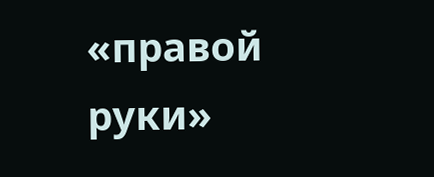«правой руки»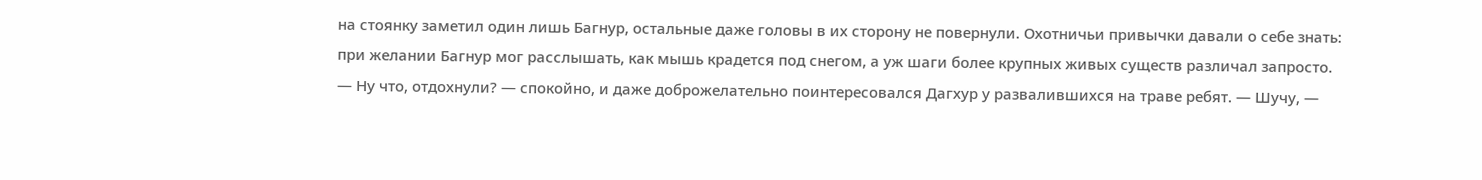на стоянку заметил один лишь Багнур, остальные даже головы в их сторону не повернули. Охотничьи привычки давали о себе знать: при желании Багнур мог расслышать, как мышь крадется под снегом, а уж шаги более крупных живых существ различал запросто.
— Ну что, отдохнули? — спокойно, и даже доброжелательно поинтересовался Дагхур у развалившихся на траве ребят. — Шучу, —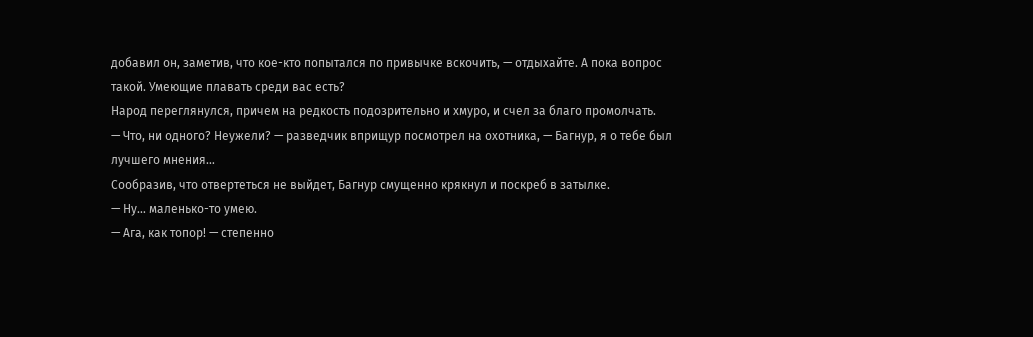добавил он, заметив, что кое-кто попытался по привычке вскочить, — отдыхайте. А пока вопрос такой. Умеющие плавать среди вас есть?
Народ переглянулся, причем на редкость подозрительно и хмуро, и счел за благо промолчать.
— Что, ни одного? Неужели? — разведчик вприщур посмотрел на охотника, — Багнур, я о тебе был лучшего мнения…
Сообразив, что отвертеться не выйдет, Багнур смущенно крякнул и поскреб в затылке.
— Ну… маленько-то умею.
— Ага, как топор! — степенно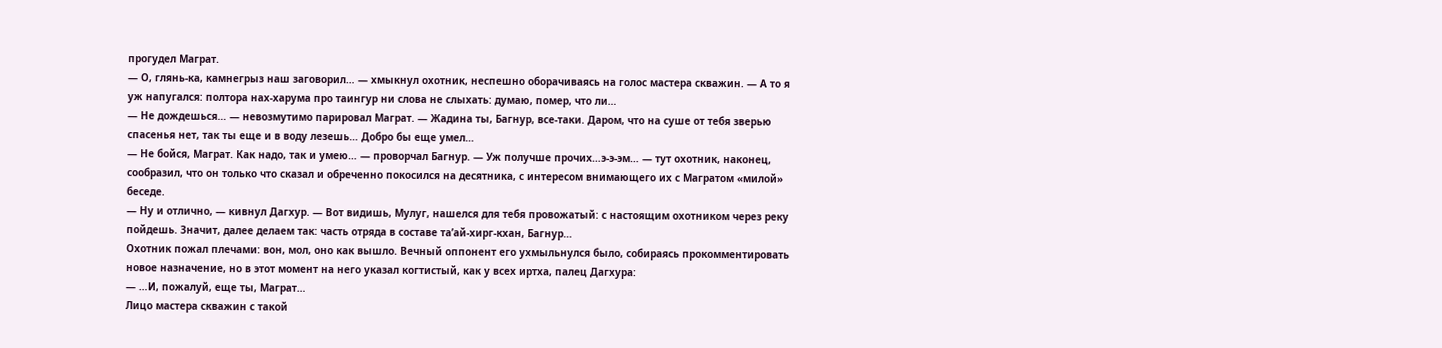прогудел Маграт.
— О, глянь-ка, камнегрыз наш заговорил… — хмыкнул охотник, неспешно оборачиваясь на голос мастера скважин. — А то я уж напугался: полтора нах-харума про таингур ни слова не слыхать: думаю, помер, что ли…
— Не дождешься… — невозмутимо парировал Маграт. — Жадина ты, Багнур, все-таки. Даром, что на суше от тебя зверью спасенья нет, так ты еще и в воду лезешь… Добро бы еще умел…
— Не бойся, Маграт. Как надо, так и умею… — проворчал Багнур. — Уж получше прочих…э-э-эм… — тут охотник, наконец, сообразил, что он только что сказал и обреченно покосился на десятника, с интересом внимающего их с Магратом «милой» беседе.
— Ну и отлично, — кивнул Дагхур. — Вот видишь, Мулуг, нашелся для тебя провожатый: с настоящим охотником через реку пойдешь. Значит, далее делаем так: часть отряда в составе та’ай-хирг-кхан, Багнур…
Охотник пожал плечами: вон, мол, оно как вышло. Вечный оппонент его ухмыльнулся было, собираясь прокомментировать новое назначение, но в этот момент на него указал когтистый, как у всех иртха, палец Дагхура:
— …И, пожалуй, еще ты, Маграт…
Лицо мастера скважин с такой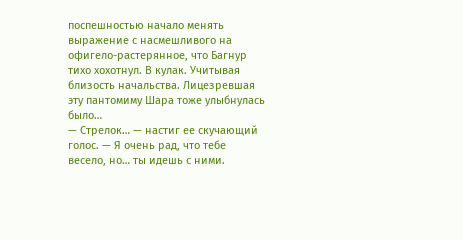поспешностью начало менять выражение с насмешливого на офигело-растерянное, что Багнур тихо хохотнул. В кулак. Учитывая близость начальства. Лицезревшая эту пантомиму Шара тоже улыбнулась было…
— Стрелок… — настиг ее скучающий голос. — Я очень рад, что тебе весело, но… ты идешь с ними.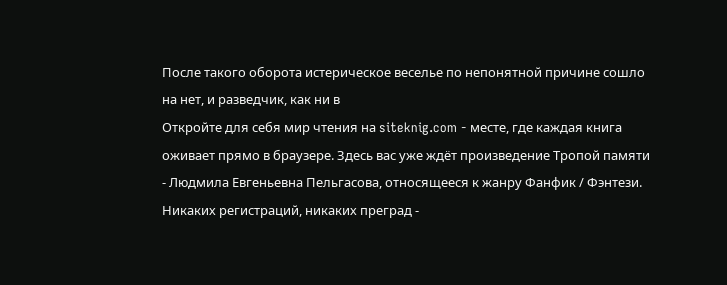После такого оборота истерическое веселье по непонятной причине сошло на нет, и разведчик, как ни в
Откройте для себя мир чтения на siteknig.com - месте, где каждая книга оживает прямо в браузере. Здесь вас уже ждёт произведение Тропой памяти - Людмила Евгеньевна Пельгасова, относящееся к жанру Фанфик / Фэнтези. Никаких регистраций, никаких преград -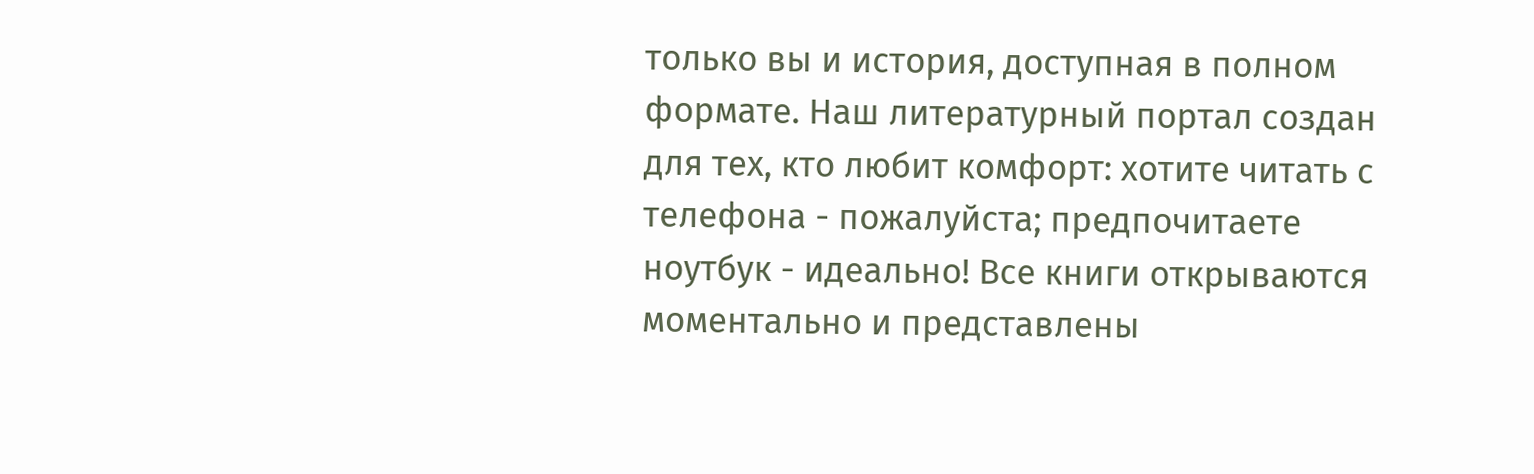только вы и история, доступная в полном формате. Наш литературный портал создан для тех, кто любит комфорт: хотите читать с телефона - пожалуйста; предпочитаете ноутбук - идеально! Все книги открываются моментально и представлены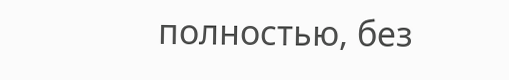полностью, без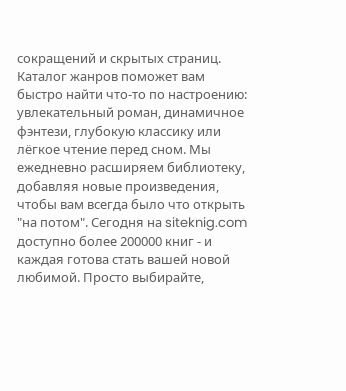сокращений и скрытых страниц. Каталог жанров поможет вам быстро найти что-то по настроению: увлекательный роман, динамичное фэнтези, глубокую классику или лёгкое чтение перед сном. Мы ежедневно расширяем библиотеку, добавляя новые произведения, чтобы вам всегда было что открыть "на потом". Сегодня на siteknig.com доступно более 200000 книг - и каждая готова стать вашей новой любимой. Просто выбирайте,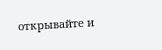открывайте и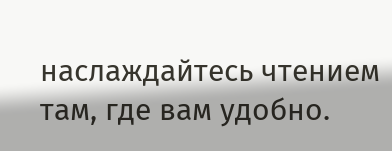наслаждайтесь чтением там, где вам удобно.